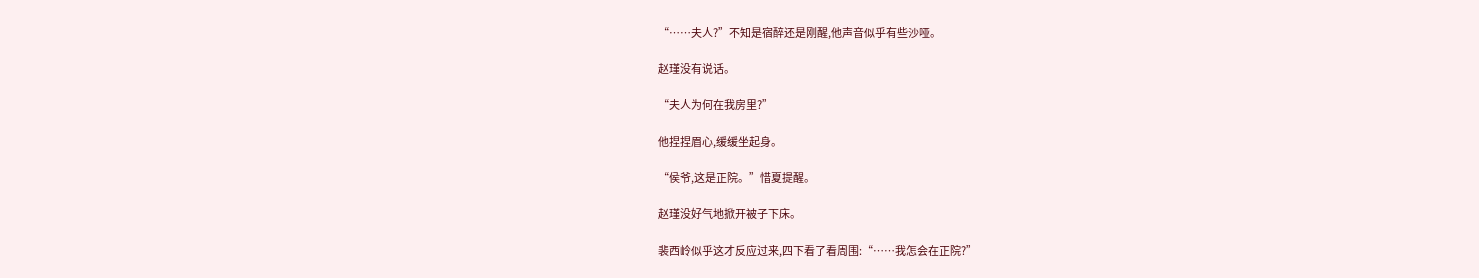“……夫人?”不知是宿醉还是刚醒,他声音似乎有些沙哑。

赵瑾没有说话。

“夫人为何在我房里?”

他捏捏眉心,缓缓坐起身。

“侯爷,这是正院。”惜夏提醒。

赵瑾没好气地掀开被子下床。

裴西岭似乎这才反应过来,四下看了看周围:“……我怎会在正院?”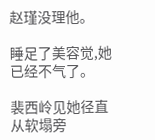赵瑾没理他。

睡足了美容觉,她已经不气了。

裴西岭见她径直从软塌旁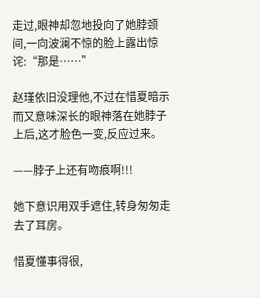走过,眼神却忽地投向了她脖颈间,一向波澜不惊的脸上露出惊诧:“那是……”

赵瑾依旧没理他,不过在惜夏暗示而又意味深长的眼神落在她脖子上后,这才脸色一变,反应过来。

——脖子上还有吻痕啊!!!

她下意识用双手遮住,转身匆匆走去了耳房。

惜夏懂事得很,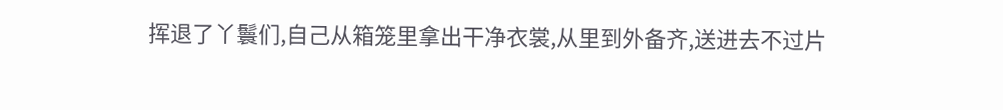挥退了丫鬟们,自己从箱笼里拿出干净衣裳,从里到外备齐,送进去不过片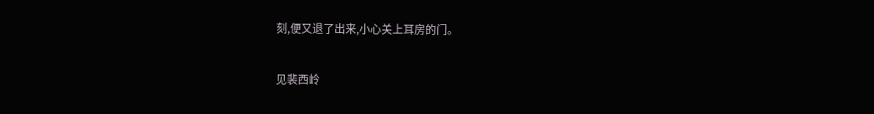刻,便又退了出来,小心关上耳房的门。

见裴西岭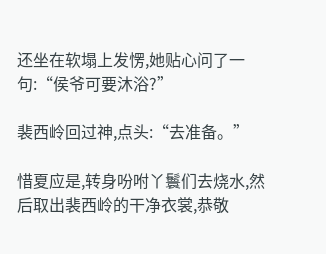还坐在软塌上发愣,她贴心问了一句:“侯爷可要沐浴?”

裴西岭回过神,点头:“去准备。”

惜夏应是,转身吩咐丫鬟们去烧水,然后取出裴西岭的干净衣裳,恭敬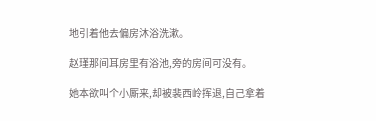地引着他去偏房沐浴洗漱。

赵瑾那间耳房里有浴池,旁的房间可没有。

她本欲叫个小厮来,却被裴西岭挥退,自己拿着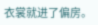衣裳就进了偏房。